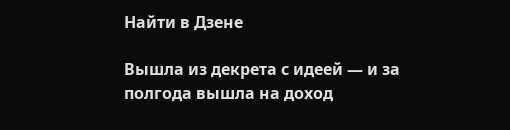Найти в Дзене

Вышла из декрета с идеей — и за полгода вышла на доход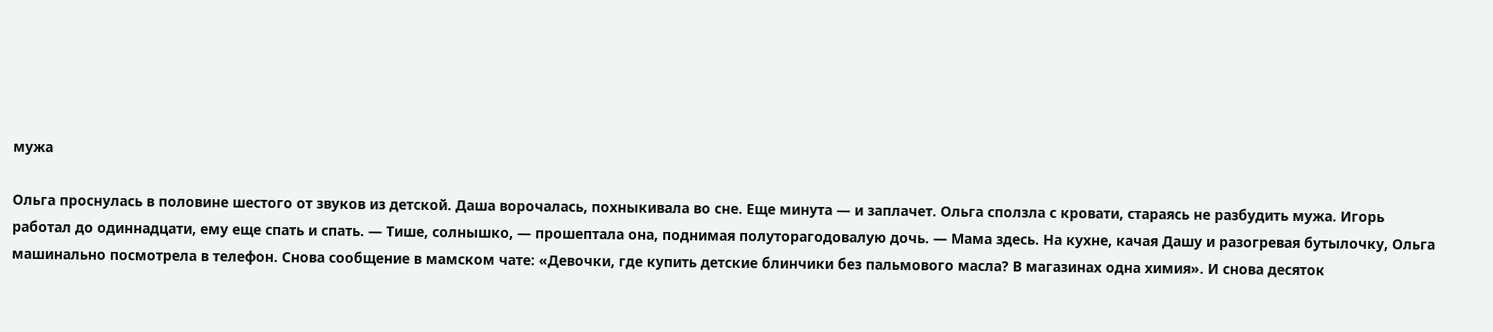мужа

Ольга проснулась в половине шестого от звуков из детской. Даша ворочалась, похныкивала во сне. Еще минута — и заплачет. Ольга сползла с кровати, стараясь не разбудить мужа. Игорь работал до одиннадцати, ему еще спать и спать. — Тише, солнышко, — прошептала она, поднимая полуторагодовалую дочь. — Мама здесь. На кухне, качая Дашу и разогревая бутылочку, Ольга машинально посмотрела в телефон. Снова сообщение в мамском чате: «Девочки, где купить детские блинчики без пальмового масла? В магазинах одна химия». И снова десяток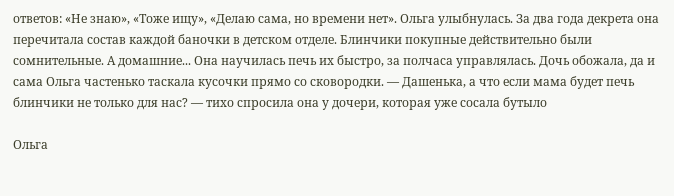ответов: «Не знаю», «Тоже ищу», «Делаю сама, но времени нет». Ольга улыбнулась. За два года декрета она перечитала состав каждой баночки в детском отделе. Блинчики покупные действительно были сомнительные. А домашние... Она научилась печь их быстро, за полчаса управлялась. Дочь обожала, да и сама Ольга частенько таскала кусочки прямо со сковородки. — Дашенька, а что если мама будет печь блинчики не только для нас? — тихо спросила она у дочери, которая уже сосала бутыло

Ольга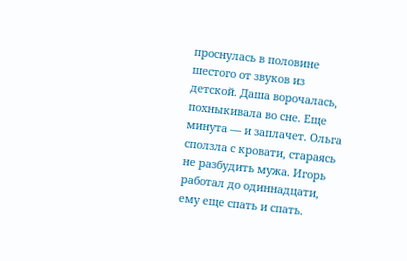проснулась в половине шестого от звуков из детской. Даша ворочалась, похныкивала во сне. Еще минута — и заплачет. Ольга сползла с кровати, стараясь не разбудить мужа. Игорь работал до одиннадцати, ему еще спать и спать.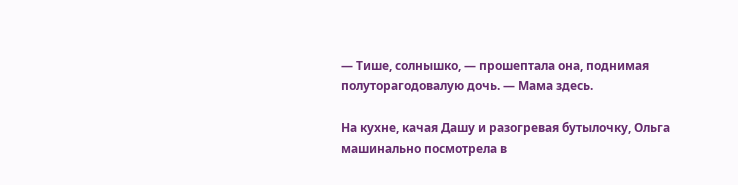— Тише, солнышко, — прошептала она, поднимая полуторагодовалую дочь. — Мама здесь.

На кухне, качая Дашу и разогревая бутылочку, Ольга машинально посмотрела в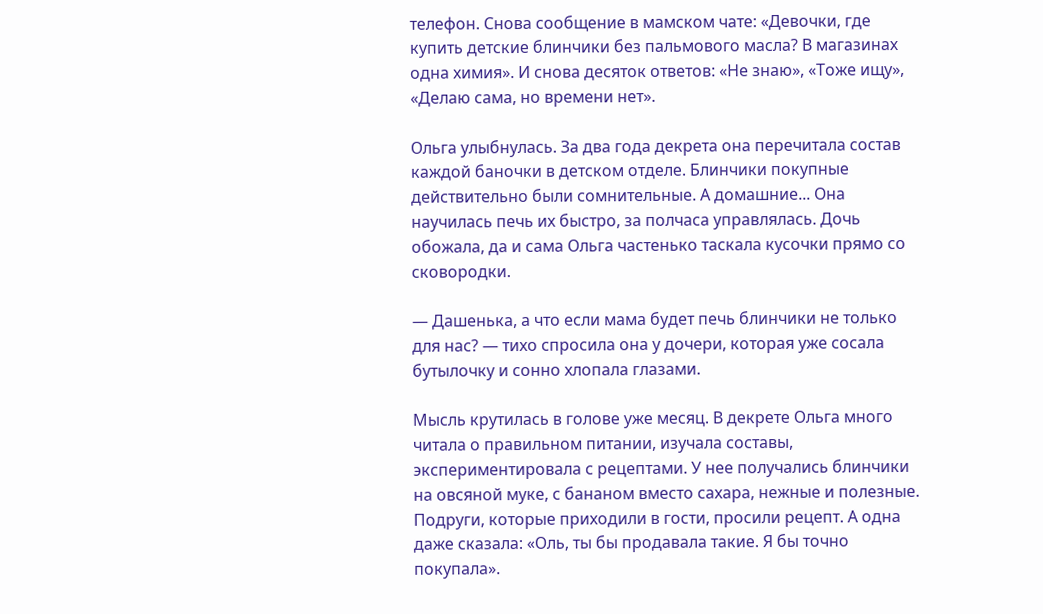телефон. Снова сообщение в мамском чате: «Девочки, где купить детские блинчики без пальмового масла? В магазинах одна химия». И снова десяток ответов: «Не знаю», «Тоже ищу», «Делаю сама, но времени нет».

Ольга улыбнулась. За два года декрета она перечитала состав каждой баночки в детском отделе. Блинчики покупные действительно были сомнительные. А домашние... Она научилась печь их быстро, за полчаса управлялась. Дочь обожала, да и сама Ольга частенько таскала кусочки прямо со сковородки.

— Дашенька, а что если мама будет печь блинчики не только для нас? — тихо спросила она у дочери, которая уже сосала бутылочку и сонно хлопала глазами.

Мысль крутилась в голове уже месяц. В декрете Ольга много читала о правильном питании, изучала составы, экспериментировала с рецептами. У нее получались блинчики на овсяной муке, с бананом вместо сахара, нежные и полезные. Подруги, которые приходили в гости, просили рецепт. А одна даже сказала: «Оль, ты бы продавала такие. Я бы точно покупала».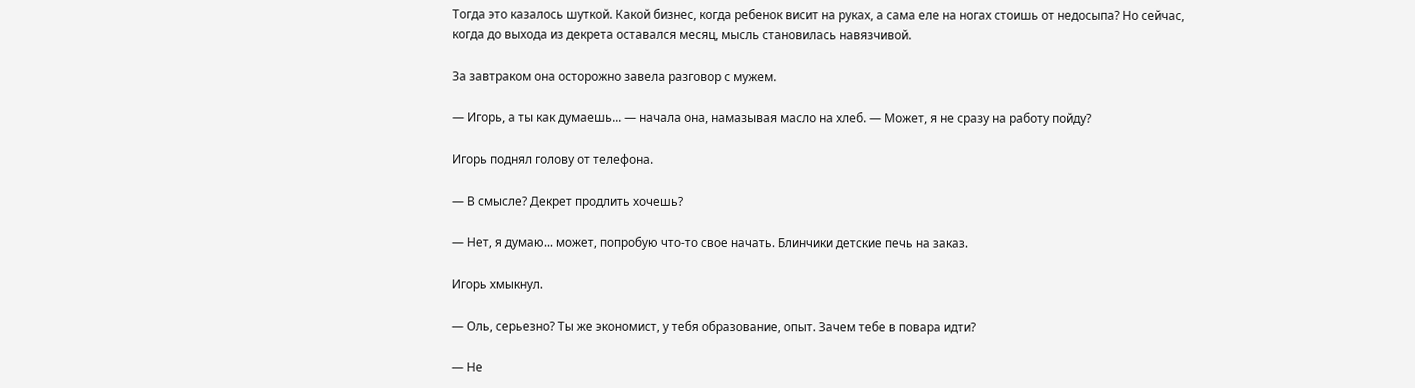Тогда это казалось шуткой. Какой бизнес, когда ребенок висит на руках, а сама еле на ногах стоишь от недосыпа? Но сейчас, когда до выхода из декрета оставался месяц, мысль становилась навязчивой.

За завтраком она осторожно завела разговор с мужем.

— Игорь, а ты как думаешь... — начала она, намазывая масло на хлеб. — Может, я не сразу на работу пойду?

Игорь поднял голову от телефона.

— В смысле? Декрет продлить хочешь?

— Нет, я думаю... может, попробую что-то свое начать. Блинчики детские печь на заказ.

Игорь хмыкнул.

— Оль, серьезно? Ты же экономист, у тебя образование, опыт. Зачем тебе в повара идти?

— Не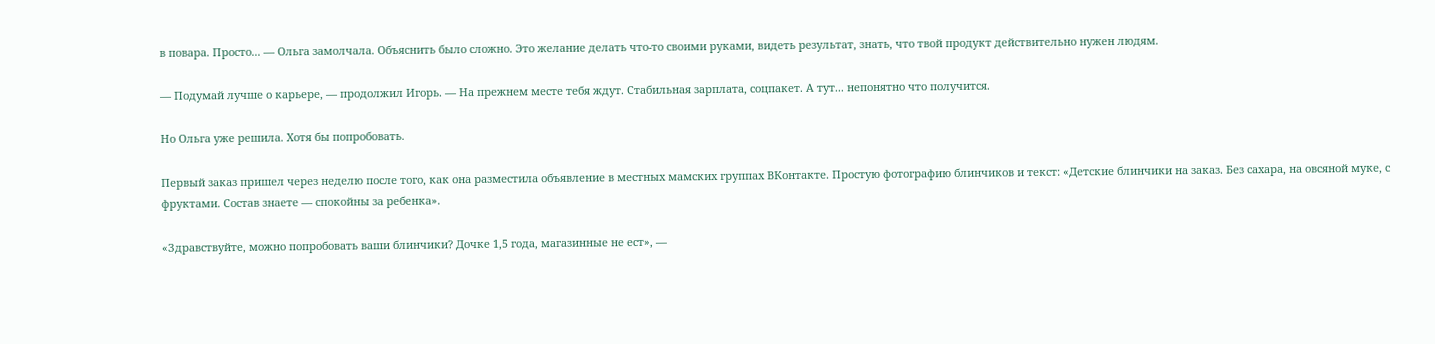в повара. Просто... — Ольга замолчала. Объяснить было сложно. Это желание делать что-то своими руками, видеть результат, знать, что твой продукт действительно нужен людям.

— Подумай лучше о карьере, — продолжил Игорь. — На прежнем месте тебя ждут. Стабильная зарплата, соцпакет. А тут... непонятно что получится.

Но Ольга уже решила. Хотя бы попробовать.

Первый заказ пришел через неделю после того, как она разместила объявление в местных мамских группах ВКонтакте. Простую фотографию блинчиков и текст: «Детские блинчики на заказ. Без сахара, на овсяной муке, с фруктами. Состав знаете — спокойны за ребенка».

«Здравствуйте, можно попробовать ваши блинчики? Дочке 1,5 года, магазинные не ест», —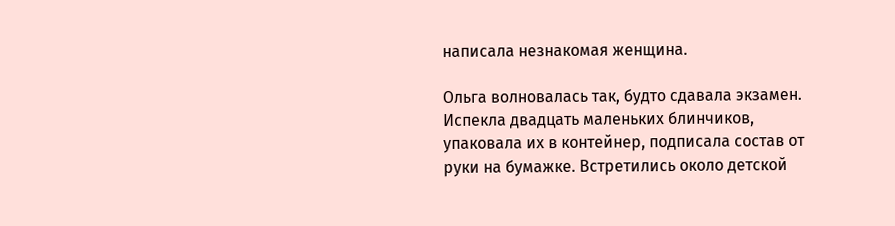написала незнакомая женщина.

Ольга волновалась так, будто сдавала экзамен. Испекла двадцать маленьких блинчиков, упаковала их в контейнер, подписала состав от руки на бумажке. Встретились около детской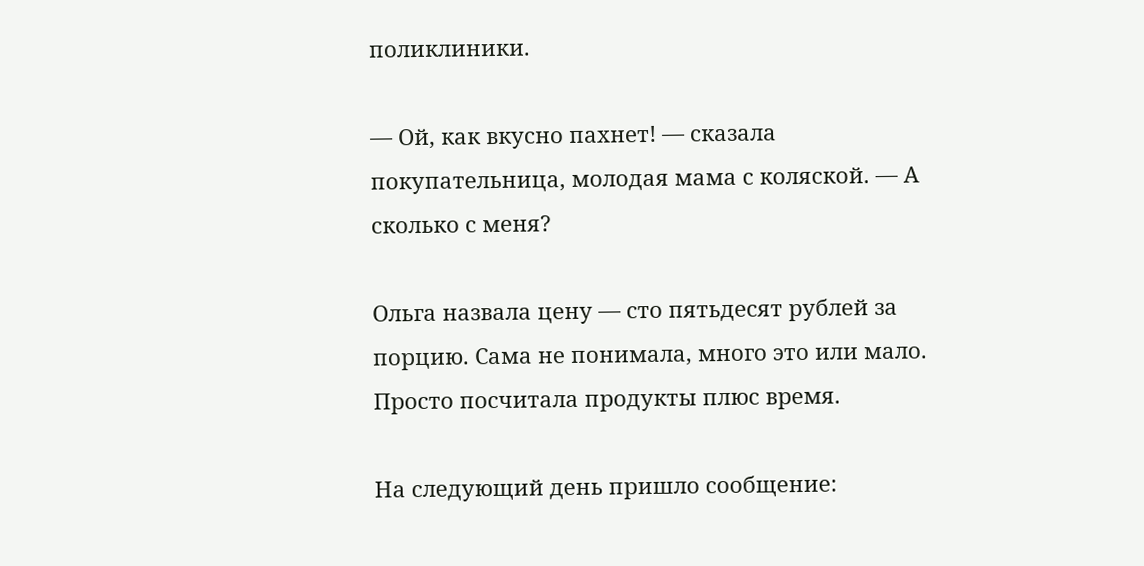поликлиники.

— Ой, как вкусно пахнет! — сказала покупательница, молодая мама с коляской. — А сколько с меня?

Ольга назвала цену — сто пятьдесят рублей за порцию. Сама не понимала, много это или мало. Просто посчитала продукты плюс время.

На следующий день пришло сообщение: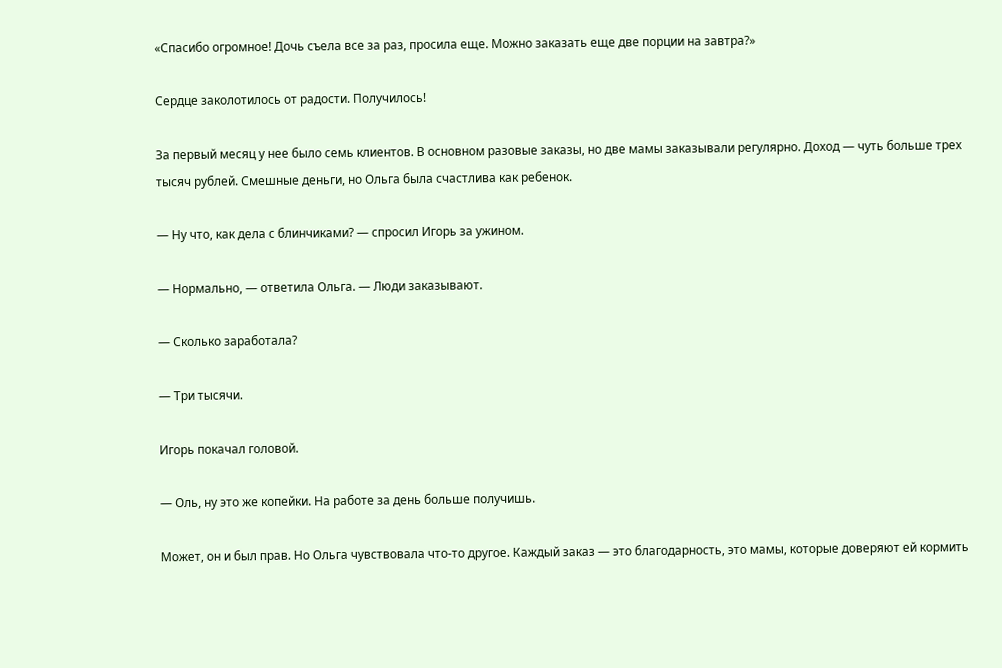«Спасибо огромное! Дочь съела все за раз, просила еще. Можно заказать еще две порции на завтра?»

Сердце заколотилось от радости. Получилось!

За первый месяц у нее было семь клиентов. В основном разовые заказы, но две мамы заказывали регулярно. Доход — чуть больше трех тысяч рублей. Смешные деньги, но Ольга была счастлива как ребенок.

— Ну что, как дела с блинчиками? — спросил Игорь за ужином.

— Нормально, — ответила Ольга. — Люди заказывают.

— Сколько заработала?

— Три тысячи.

Игорь покачал головой.

— Оль, ну это же копейки. На работе за день больше получишь.

Может, он и был прав. Но Ольга чувствовала что-то другое. Каждый заказ — это благодарность, это мамы, которые доверяют ей кормить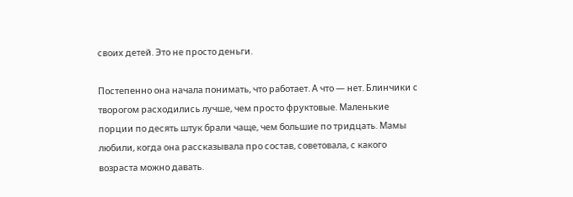своих детей. Это не просто деньги.

Постепенно она начала понимать, что работает. А что — нет. Блинчики с творогом расходились лучше, чем просто фруктовые. Маленькие порции по десять штук брали чаще, чем большие по тридцать. Мамы любили, когда она рассказывала про состав, советовала, с какого возраста можно давать.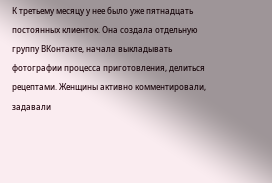К третьему месяцу у нее было уже пятнадцать постоянных клиенток. Она создала отдельную группу ВКонтакте, начала выкладывать фотографии процесса приготовления, делиться рецептами. Женщины активно комментировали, задавали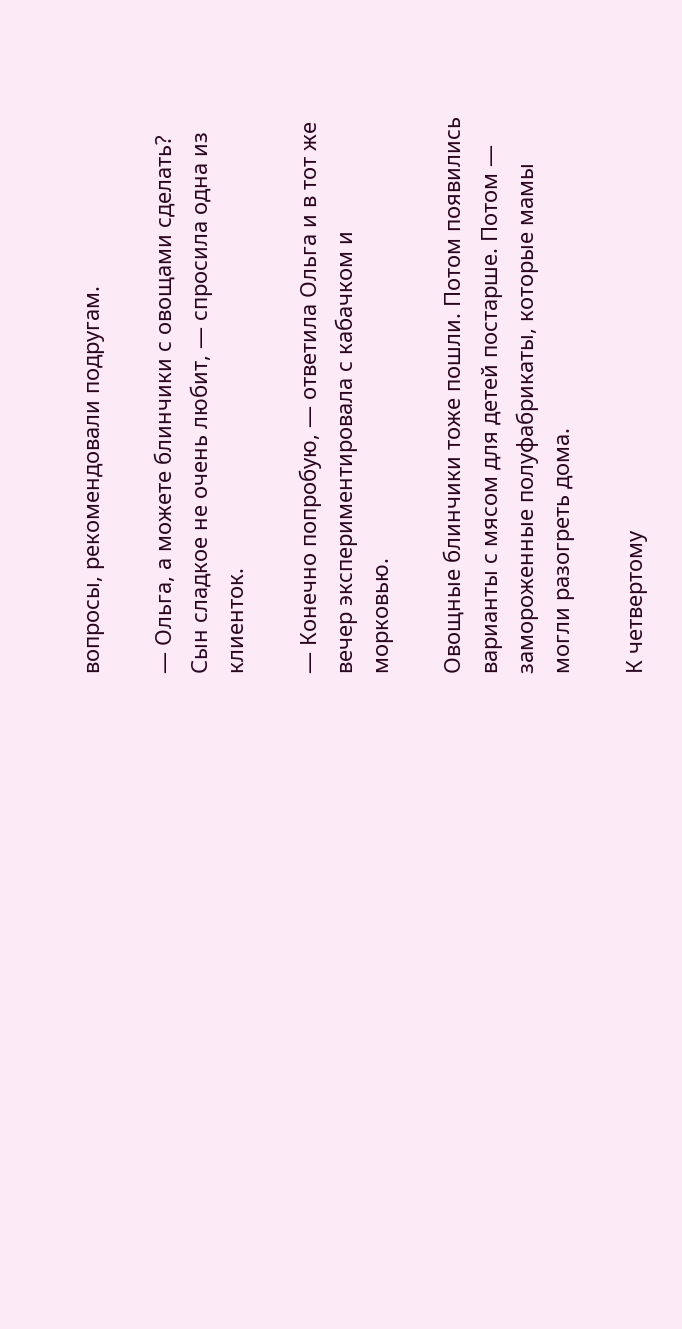вопросы, рекомендовали подругам.

— Ольга, а можете блинчики с овощами сделать? Сын сладкое не очень любит, — спросила одна из клиенток.

— Конечно попробую, — ответила Ольга и в тот же вечер экспериментировала с кабачком и морковью.

Овощные блинчики тоже пошли. Потом появились варианты с мясом для детей постарше. Потом — замороженные полуфабрикаты, которые мамы могли разогреть дома.

К четвертому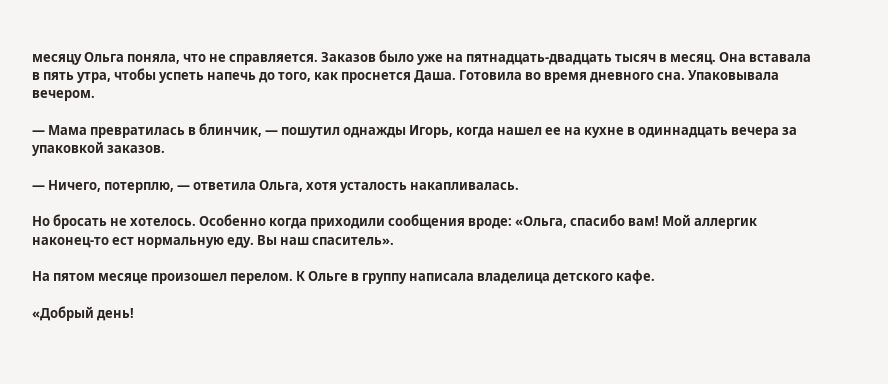месяцу Ольга поняла, что не справляется. Заказов было уже на пятнадцать-двадцать тысяч в месяц. Она вставала в пять утра, чтобы успеть напечь до того, как проснется Даша. Готовила во время дневного сна. Упаковывала вечером.

— Мама превратилась в блинчик, — пошутил однажды Игорь, когда нашел ее на кухне в одиннадцать вечера за упаковкой заказов.

— Ничего, потерплю, — ответила Ольга, хотя усталость накапливалась.

Но бросать не хотелось. Особенно когда приходили сообщения вроде: «Ольга, спасибо вам! Мой аллергик наконец-то ест нормальную еду. Вы наш спаситель».

На пятом месяце произошел перелом. К Ольге в группу написала владелица детского кафе.

«Добрый день!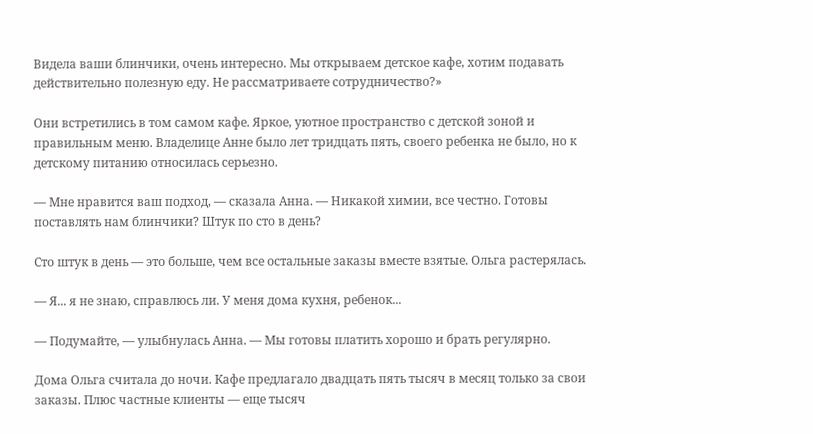Видела ваши блинчики, очень интересно. Мы открываем детское кафе, хотим подавать действительно полезную еду. Не рассматриваете сотрудничество?»

Они встретились в том самом кафе. Яркое, уютное пространство с детской зоной и правильным меню. Владелице Анне было лет тридцать пять, своего ребенка не было, но к детскому питанию относилась серьезно.

— Мне нравится ваш подход, — сказала Анна. — Никакой химии, все честно. Готовы поставлять нам блинчики? Штук по сто в день?

Сто штук в день — это больше, чем все остальные заказы вместе взятые. Ольга растерялась.

— Я... я не знаю, справлюсь ли. У меня дома кухня, ребенок...

— Подумайте, — улыбнулась Анна. — Мы готовы платить хорошо и брать регулярно.

Дома Ольга считала до ночи. Кафе предлагало двадцать пять тысяч в месяц только за свои заказы. Плюс частные клиенты — еще тысяч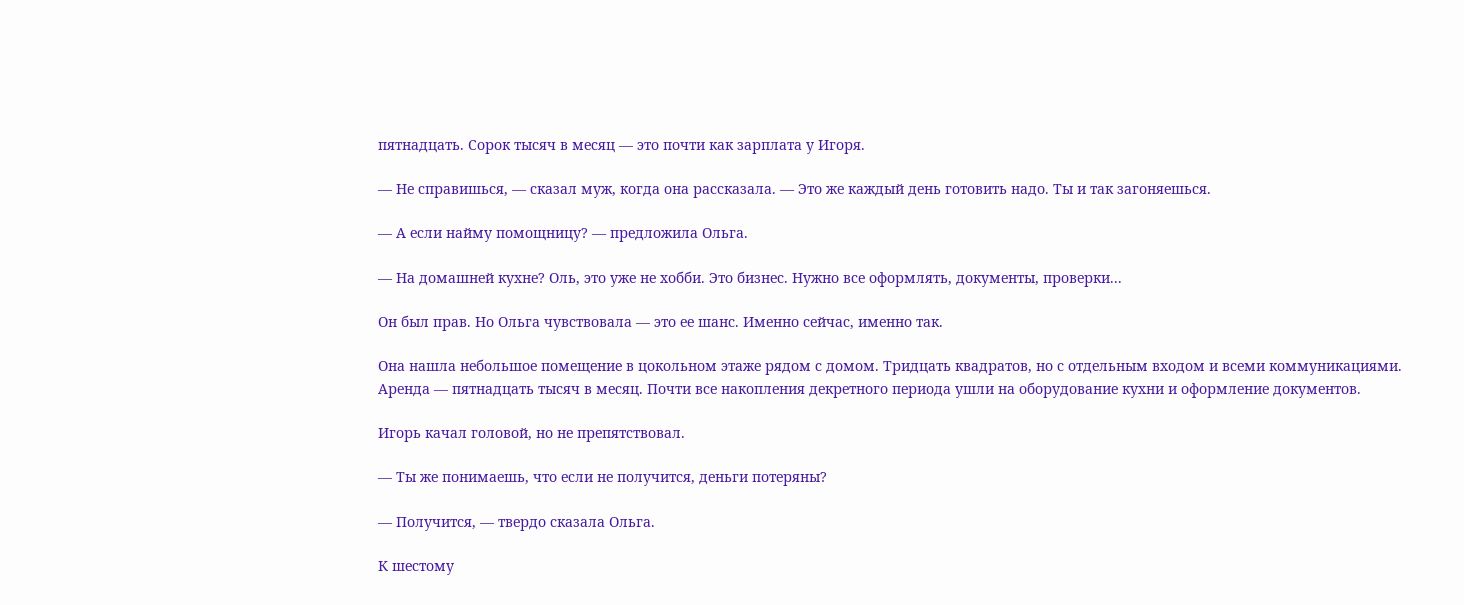пятнадцать. Сорок тысяч в месяц — это почти как зарплата у Игоря.

— Не справишься, — сказал муж, когда она рассказала. — Это же каждый день готовить надо. Ты и так загоняешься.

— А если найму помощницу? — предложила Ольга.

— На домашней кухне? Оль, это уже не хобби. Это бизнес. Нужно все оформлять, документы, проверки...

Он был прав. Но Ольга чувствовала — это ее шанс. Именно сейчас, именно так.

Она нашла небольшое помещение в цокольном этаже рядом с домом. Тридцать квадратов, но с отдельным входом и всеми коммуникациями. Аренда — пятнадцать тысяч в месяц. Почти все накопления декретного периода ушли на оборудование кухни и оформление документов.

Игорь качал головой, но не препятствовал.

— Ты же понимаешь, что если не получится, деньги потеряны?

— Получится, — твердо сказала Ольга.

К шестому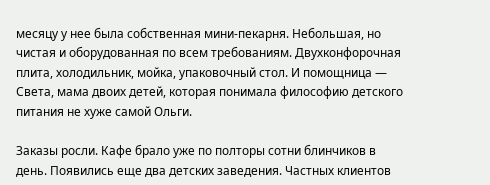месяцу у нее была собственная мини-пекарня. Небольшая, но чистая и оборудованная по всем требованиям. Двухконфорочная плита, холодильник, мойка, упаковочный стол. И помощница — Света, мама двоих детей, которая понимала философию детского питания не хуже самой Ольги.

Заказы росли. Кафе брало уже по полторы сотни блинчиков в день. Появились еще два детских заведения. Частных клиентов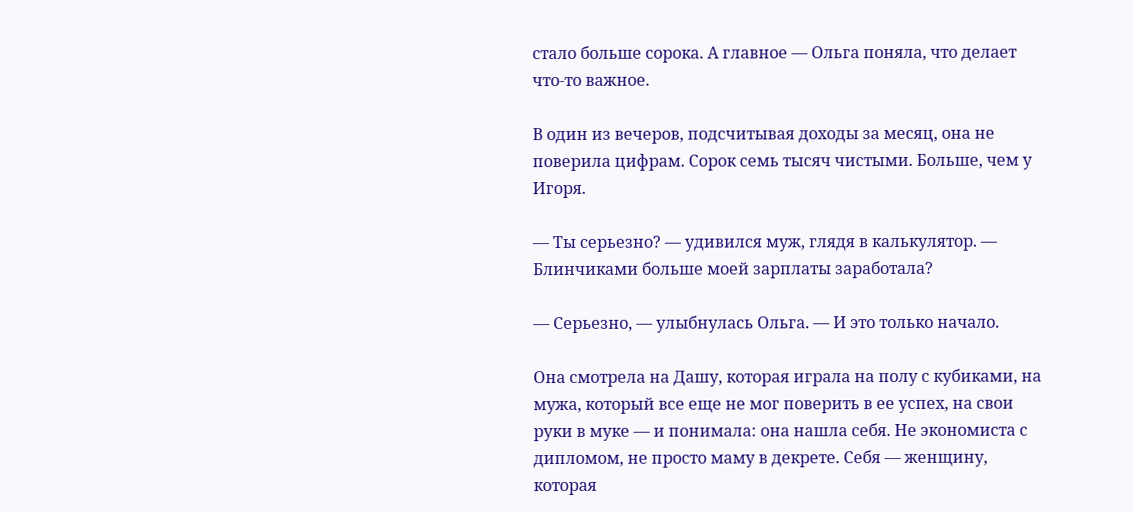стало больше сорока. А главное — Ольга поняла, что делает что-то важное.

В один из вечеров, подсчитывая доходы за месяц, она не поверила цифрам. Сорок семь тысяч чистыми. Больше, чем у Игоря.

— Ты серьезно? — удивился муж, глядя в калькулятор. — Блинчиками больше моей зарплаты заработала?

— Серьезно, — улыбнулась Ольга. — И это только начало.

Она смотрела на Дашу, которая играла на полу с кубиками, на мужа, который все еще не мог поверить в ее успех, на свои руки в муке — и понимала: она нашла себя. Не экономиста с дипломом, не просто маму в декрете. Себя — женщину, которая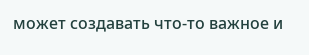может создавать что-то важное и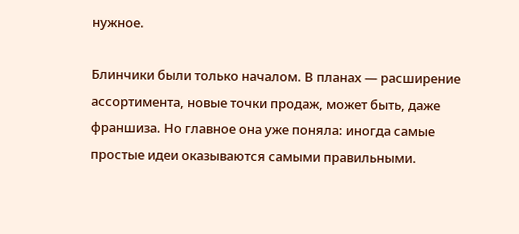нужное.

Блинчики были только началом. В планах — расширение ассортимента, новые точки продаж, может быть, даже франшиза. Но главное она уже поняла: иногда самые простые идеи оказываются самыми правильными.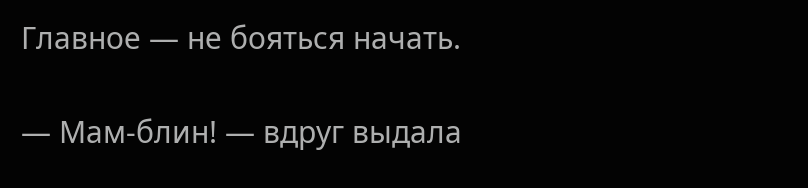Главное — не бояться начать.

— Мам-блин! — вдруг выдала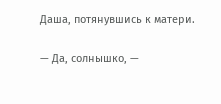Даша, потянувшись к матери.

— Да, солнышко, —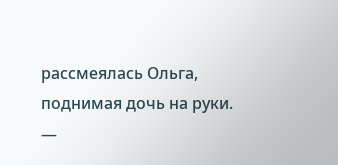рассмеялась Ольга, поднимая дочь на руки. —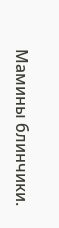Мамины блинчики.